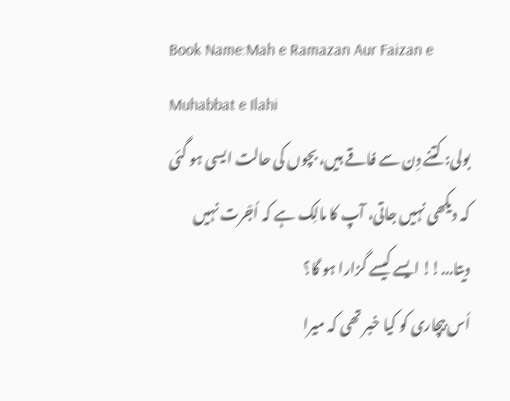Book Name:Mah e Ramazan Aur Faizan e Muhabbat e Ilahi
بولی: کتنے دِن سے فاقے ہیں، بچوں کی حالت ایسی ہو گئی کہ دیکھی نہیں جاتی، آپ کا مالِک ہے کہ اُجْرت نہیں دیتا...!! ایسے کیسے گزارا ہو گا؟
اُس بیچاری کو کیا خبر تھی کہ میرا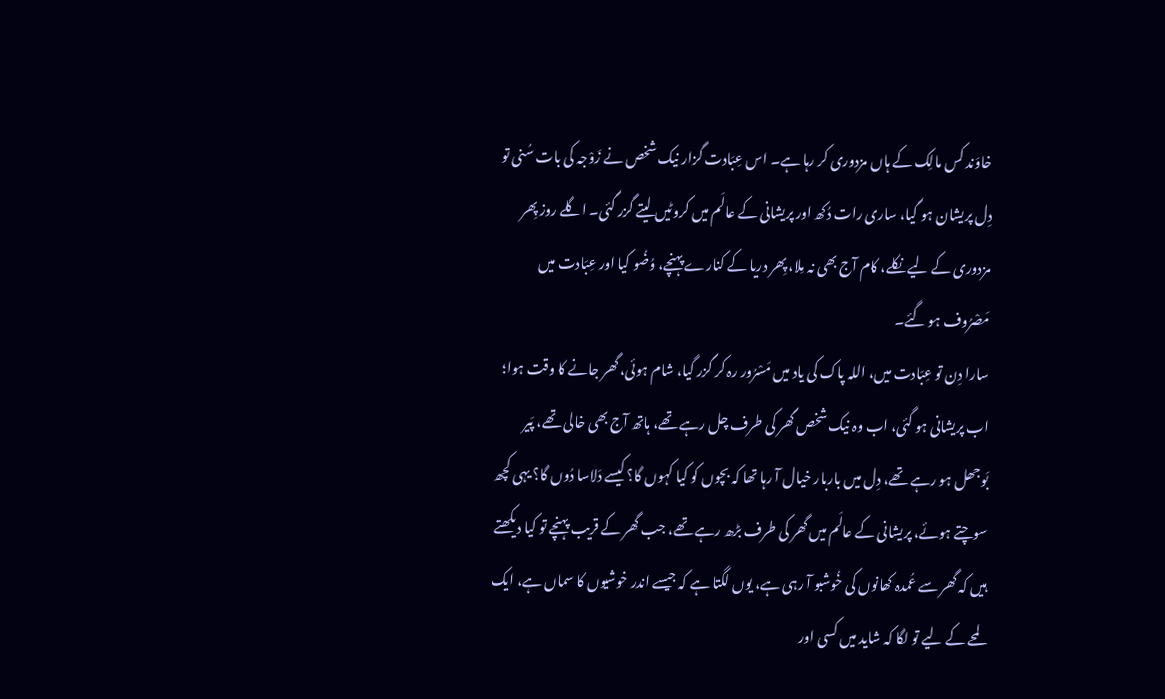خاوَند کس مالِک کے ہاں مزدوری کر رہا ہے۔ اس عِبَادت گزار نیک شخص نے زَوْجہ کی بات سُنی تو دِل پریشان ہو گیا، ساری رات دُکھ اور پریشانی کے عالَم میں کروٹیں لیتے گزر گئی۔ اگلے روز پِھر مزدوری کے لیے نکلے، کام آج بھی نہ مِلا، پِھر دریا کے کنارے پہنچے، وُضُو کیا اور عِبَادت میں مَصْرُوف ہو گئے۔
سارا دِن تو عِبَادت میں، اللہ پاک کی یاد میں مَسْرُور رہ کر گزر گیا، شام ہوئی، گھر جانے کا وقت ہوا؛ اب پریشانی ہو گئی، اب وہ نیک شخص گھر کی طرف چل رہے تھے، ہاتھ آج بھی خالی تھے، پَیر بَوجھل ہو رہے تھے، دِل میں باربار خیال آ رہا تھا کہ بچوں کو کیا کہوں گا؟ کیسے دَلاسا دُوں گا؟ یہی کچھ سوچتے ہوئے، پریشانی کے عالَم میں گھر کی طرف بڑھ رہے تھے، جب گھر کے قریب پہنچے تو کیا دیکھتے ہیں کہ گھر سے عُمدہ کھانوں کی خُوشبو آ رہی ہے، یوں لگتا ہے کہ جیسے اندر خوشیوں کا سماں ہے، ایک لمحے کے لیے تو لگا کہ شاید میں کسی اور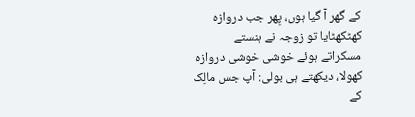کے گھر آ گیا ہوں، پِھر جب دروازہ کھٹکھٹایا تو زوجہ نے ہنستے مسکراتے ہوئے خوشی خوشی دروازہ کھولا، دیکھتے ہی بولی: آپ جس مالِک کے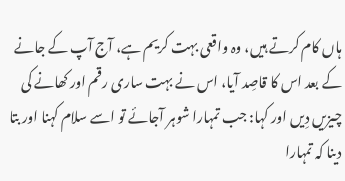ہاں کام کرتے ہیں، وہ واقعی بہت کریم ہے، آج آپ کے جانے کے بعد اس کا قاصِد آیا، اس نے بہت ساری رقم اور کھانے کی چیزیں دِیں اور کہا: جب تمہارا شوہر آجائے تو اسے سلام کہنا اور بتا دینا کہ تمہارا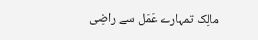مالِک تمہارے عَمَل سے راضِی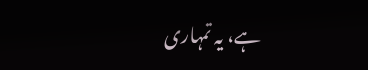ہے، یہ تمہاری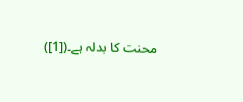محنت کا بدلہ ہے۔([1])